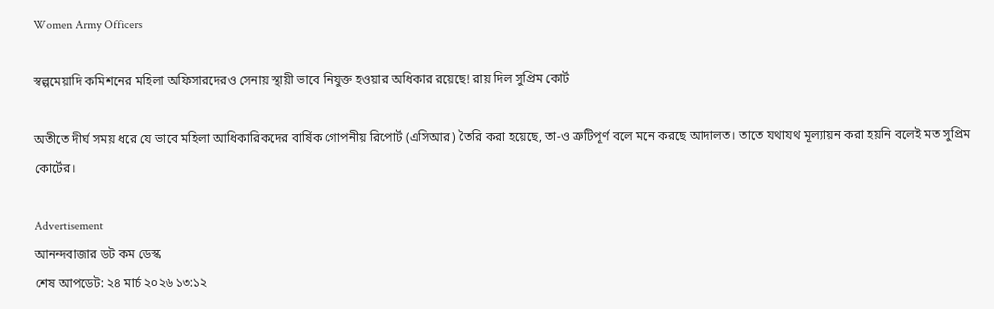Women Army Officers

স্বল্পমেয়াদি কমিশনের মহিলা অফিসারদেরও সেনায় স্থায়ী ভাবে নিযুক্ত হওয়ার অধিকার রয়েছে! রায় দিল সুপ্রিম কোর্ট

অতীতে দীর্ঘ সময় ধরে যে ভাবে মহিলা আধিকারিকদের বার্ষিক গোপনীয় রিপোর্ট (এসিআর) তৈরি করা হয়েছে, তা-ও ত্রুটিপূর্ণ বলে মনে করছে আদালত। তাতে যথাযথ মূল্যায়ন করা হয়নি বলেই মত সুপ্রিম কোর্টের।

Advertisement
আনন্দবাজার ডট কম ডেস্ক
শেষ আপডেট: ২৪ মার্চ ২০২৬ ১৩:১২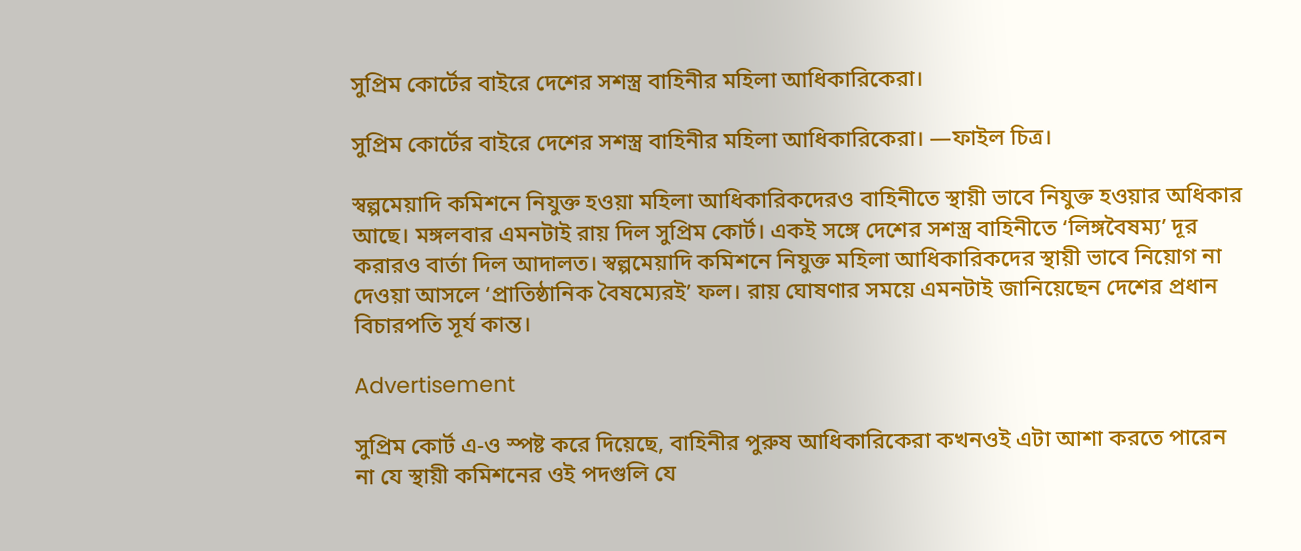সুপ্রিম কোর্টের বাইরে দেশের সশস্ত্র বাহিনীর মহিলা আধিকারিকেরা।

সুপ্রিম কোর্টের বাইরে দেশের সশস্ত্র বাহিনীর মহিলা আধিকারিকেরা। —ফাইল চিত্র।

স্বল্পমেয়াদি কমিশনে নিযুক্ত হওয়া মহিলা আধিকারিকদেরও বাহিনীতে স্থায়ী ভাবে নিযুক্ত হওয়ার অধিকার আছে। মঙ্গলবার এমনটাই রায় দিল সুপ্রিম কোর্ট। একই সঙ্গে দেশের সশস্ত্র বাহিনীতে ‘লিঙ্গবৈষম্য’ দূর করারও বার্তা দিল আদালত। স্বল্পমেয়াদি কমিশনে নিযুক্ত মহিলা আধিকারিকদের স্থায়ী ভাবে নিয়োগ না দেওয়া আসলে ‘প্রাতিষ্ঠানিক বৈষম্যেরই’ ফল। রায় ঘোষণার সময়ে এমনটাই জানিয়েছেন দেশের প্রধান বিচারপতি সূর্য কান্ত।

Advertisement

সুপ্রিম কোর্ট এ-ও স্পষ্ট করে দিয়েছে, বাহিনীর পুরুষ আধিকারিকেরা কখনওই এটা আশা করতে পারেন না যে স্থায়ী কমিশনের ওই পদগুলি যে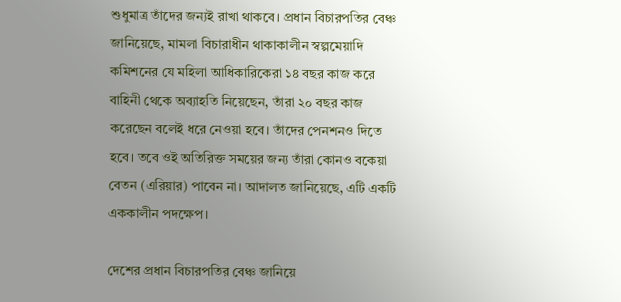শুধুমাত্র তাঁদের জন্যই রাখা থাকবে। প্রধান বিচারপতির বেঞ্চ জানিয়েছে, মামলা বিচারাধীন থাকাকালীন স্বল্পমেয়াদি কমিশনের যে মহিলা আধিকারিকেরা ১৪ বছর কাজ করে বাহিনী থেকে অব্যাহতি নিয়েছেন, তাঁরা ২০ বছর কাজ করেছেন বলেই ধরে নেওয়া হবে। তাঁদের পেনশনও দিতে হবে। তবে ওই অতিরিক্ত সময়ের জন্য তাঁরা কোনও বকেয়া বেতন (এরিয়ার) পাবেন না। আদালত জানিয়েছে, এটি একটি এককালীন পদক্ষেপ।

দেশের প্রধান বিচারপতির বেঞ্চ জানিয়ে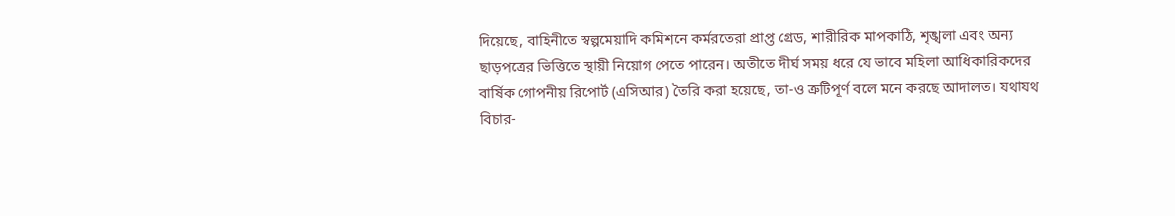দিয়েছে, বাহিনীতে স্বল্পমেয়াদি কমিশনে কর্মরতেরা প্রাপ্ত গ্রেড, শারীরিক মাপকাঠি, শৃঙ্খলা এবং অন্য ছাড়পত্রের ভিত্তিতে স্থায়ী নিয়োগ পেতে পারেন। অতীতে দীর্ঘ সময় ধরে যে ভাবে মহিলা আধিকারিকদের বার্ষিক গোপনীয় রিপোর্ট (এসিআর) তৈরি করা হয়েছে, তা-ও ত্রুটিপূর্ণ বলে মনে করছে আদালত। যথাযথ বিচার-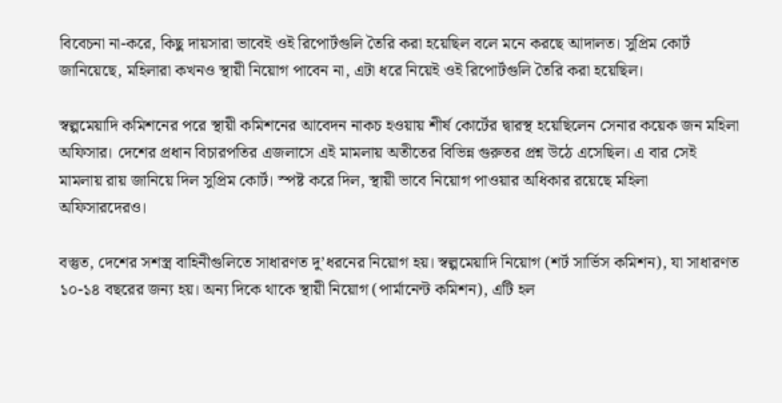বিবেচনা না-করে, কিছু দায়সারা ভাবেই ওই রিপোর্টগুলি তৈরি করা হয়েছিল বলে মনে করছে আদালত। সুপ্রিম কোর্ট জানিয়েছে, মহিলারা কখনও স্থায়ী নিয়োগ পাবেন না, এটা ধরে নিয়েই ওই রিপোর্টগুলি তৈরি করা হয়েছিল।

স্বল্পমেয়াদি কমিশনের পরে স্থায়ী কমিশনের আবেদন নাকচ হওয়ায় শীর্ষ কোর্টের দ্বারস্থ হয়েছিলেন সেনার কয়েক জন মহিলা অফিসার। দেশের প্রধান বিচারপতির এজলাসে এই মামলায় অতীতের বিভিন্ন গুরুতর প্রশ্ন উঠে এসেছিল। এ বার সেই মামলায় রায় জানিয়ে দিল সুপ্রিম কোর্ট। স্পষ্ট করে দিল, স্থায়ী ভাবে নিয়োগ পাওয়ার অধিকার রয়েছে মহিলা অফিসারদেরও।

বস্তুত, দেশের সশস্ত্র বাহিনীগুলিতে সাধারণত দু’ধরনের নিয়োগ হয়। স্বল্পমেয়াদি নিয়োগ (শর্ট সার্ভিস কমিশন), যা সাধারণত ১০-১৪ বছরের জন্য হয়। অন্য দিকে থাকে স্থায়ী নিয়োগ (পার্মানেন্ট কমিশন), এটি হল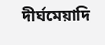দীর্ঘমেয়াদি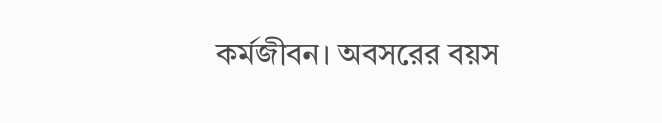কর্মজীবন। অবসরের বয়স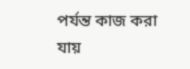পর্যন্ত কাজ করা যায়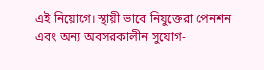এই নিয়োগে। স্থায়ী ভাবে নিযুক্তেরা পেনশন এবং অন্য অবসরকালীন সুযোগ-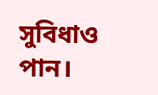সুবিধাও পান।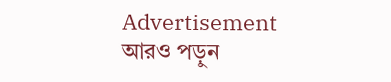Advertisement
আরও পড়ুন